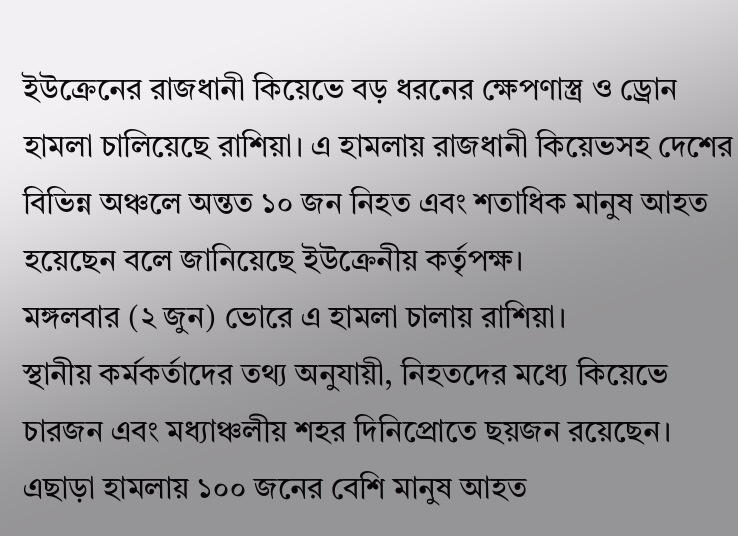ইউক্রেনের রাজধানী কিয়েভে বড় ধরনের ক্ষেপণাস্ত্র ও ড্রোন হামলা চালিয়েছে রাশিয়া। এ হামলায় রাজধানী কিয়েভসহ দেশের বিভিন্ন অঞ্চলে অন্তত ১০ জন নিহত এবং শতাধিক মানুষ আহত হয়েছেন বলে জানিয়েছে ইউক্রেনীয় কর্তৃপক্ষ।
মঙ্গলবার (২ জুন) ভোরে এ হামলা চালায় রাশিয়া।
স্থানীয় কর্মকর্তাদের তথ্য অনুযায়ী, নিহতদের মধ্যে কিয়েভে চারজন এবং মধ্যাঞ্চলীয় শহর দিনিপ্রোতে ছয়জন রয়েছেন। এছাড়া হামলায় ১০০ জনের বেশি মানুষ আহত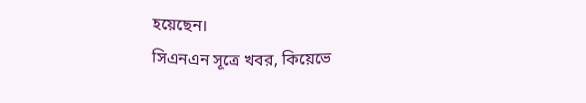হয়েছেন।
সিএনএন সূত্রে খবর, কিয়েভে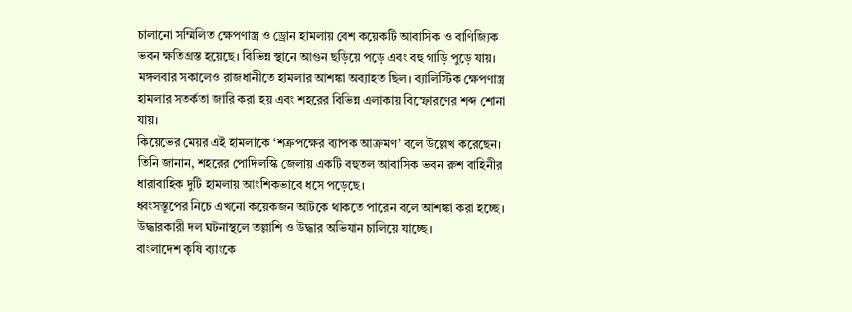চালানো সম্মিলিত ক্ষেপণাস্ত্র ও ড্রোন হামলায় বেশ কয়েকটি আবাসিক ও বাণিজ্যিক ভবন ক্ষতিগ্রস্ত হয়েছে। বিভিন্ন স্থানে আগুন ছড়িয়ে পড়ে এবং বহু গাড়ি পুড়ে যায়। মঙ্গলবার সকালেও রাজধানীতে হামলার আশঙ্কা অব্যাহত ছিল। ব্যালিস্টিক ক্ষেপণাস্ত্র হামলার সতর্কতা জারি করা হয় এবং শহরের বিভিন্ন এলাকায় বিস্ফোরণের শব্দ শোনা যায়।
কিয়েভের মেয়র এই হামলাকে ‘শত্রুপক্ষের ব্যাপক আক্রমণ’ বলে উল্লেখ করেছেন। তিনি জানান, শহরের পোদিলস্কি জেলায় একটি বহুতল আবাসিক ভবন রুশ বাহিনীর ধারাবাহিক দুটি হামলায় আংশিকভাবে ধসে পড়েছে।
ধ্বংসস্তূপের নিচে এখনো কয়েকজন আটকে থাকতে পারেন বলে আশঙ্কা করা হচ্ছে। উদ্ধারকারী দল ঘটনাস্থলে তল্লাশি ও উদ্ধার অভিযান চালিয়ে যাচ্ছে।
বাংলাদেশ কৃষি ব্যাংকে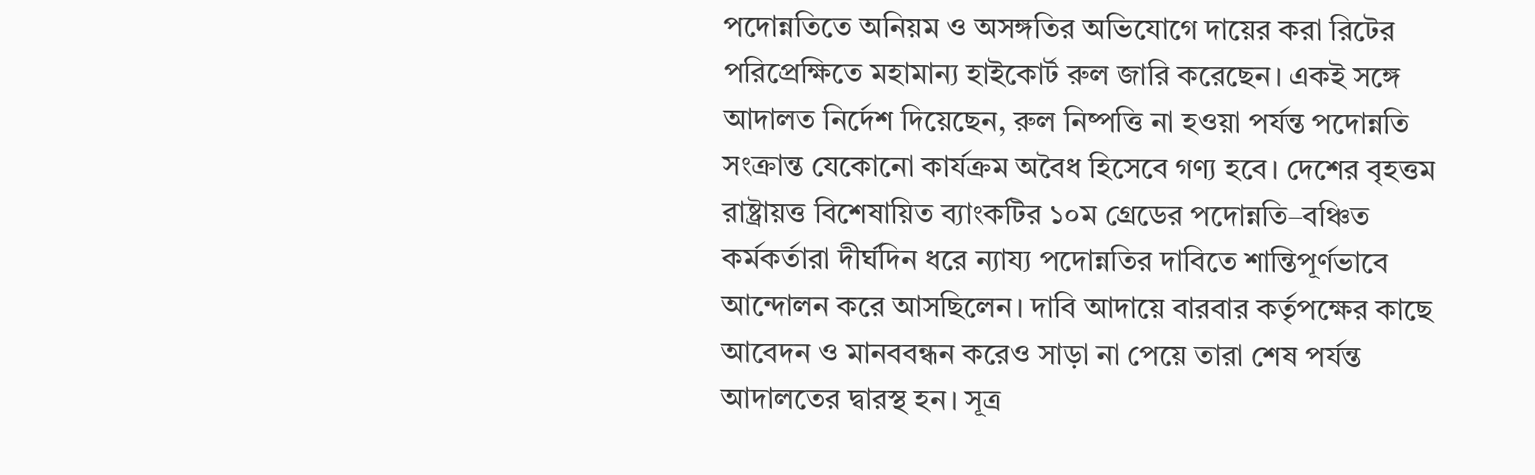পদোন্নতিতে অনিয়ম ও অসঙ্গতির অভিযোগে দায়ের করা রিটের পরিপ্রেক্ষিতে মহামান্য হাইকোর্ট রুল জারি করেছেন। একই সঙ্গে আদালত নির্দেশ দিয়েছেন, রুল নিষ্পত্তি না হওয়া পর্যন্ত পদোন্নতি সংক্রান্ত যেকোনো কার্যক্রম অবৈধ হিসেবে গণ্য হবে। দেশের বৃহত্তম রাষ্ট্রায়ত্ত বিশেষায়িত ব্যাংকটির ১০ম গ্রেডের পদোন্নতি–বঞ্চিত কর্মকর্তারা দীর্ঘদিন ধরে ন্যায্য পদোন্নতির দাবিতে শান্তিপূর্ণভাবে আন্দোলন করে আসছিলেন। দাবি আদায়ে বারবার কর্তৃপক্ষের কাছে আবেদন ও মানববন্ধন করেও সাড়া না পেয়ে তারা শেষ পর্যন্ত আদালতের দ্বারস্থ হন। সূত্র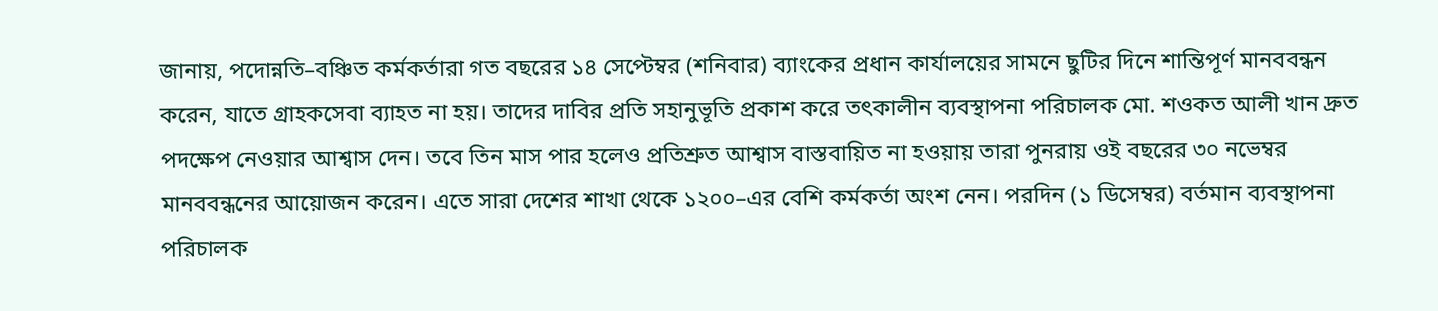জানায়, পদোন্নতি–বঞ্চিত কর্মকর্তারা গত বছরের ১৪ সেপ্টেম্বর (শনিবার) ব্যাংকের প্রধান কার্যালয়ের সামনে ছুটির দিনে শান্তিপূর্ণ মানববন্ধন করেন, যাতে গ্রাহকসেবা ব্যাহত না হয়। তাদের দাবির প্রতি সহানুভূতি প্রকাশ করে তৎকালীন ব্যবস্থাপনা পরিচালক মো. শওকত আলী খান দ্রুত পদক্ষেপ নেওয়ার আশ্বাস দেন। তবে তিন মাস পার হলেও প্রতিশ্রুত আশ্বাস বাস্তবায়িত না হওয়ায় তারা পুনরায় ওই বছরের ৩০ নভেম্বর মানববন্ধনের আয়োজন করেন। এতে সারা দেশের শাখা থেকে ১২০০–এর বেশি কর্মকর্তা অংশ নেন। পরদিন (১ ডিসেম্বর) বর্তমান ব্যবস্থাপনা পরিচালক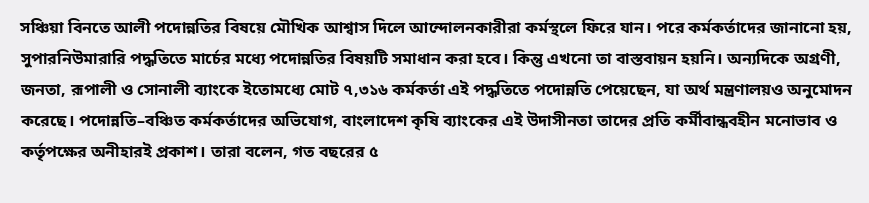সঞ্চিয়া বিনতে আলী পদোন্নতির বিষয়ে মৌখিক আশ্বাস দিলে আন্দোলনকারীরা কর্মস্থলে ফিরে যান। পরে কর্মকর্তাদের জানানো হয়, সুপারনিউমারারি পদ্ধতিতে মার্চের মধ্যে পদোন্নতির বিষয়টি সমাধান করা হবে। কিন্তু এখনো তা বাস্তবায়ন হয়নি। অন্যদিকে অগ্রণী, জনতা, রূপালী ও সোনালী ব্যাংকে ইতোমধ্যে মোট ৭,৩১৬ কর্মকর্তা এই পদ্ধতিতে পদোন্নতি পেয়েছেন, যা অর্থ মন্ত্রণালয়ও অনুমোদন করেছে। পদোন্নতি–বঞ্চিত কর্মকর্তাদের অভিযোগ, বাংলাদেশ কৃষি ব্যাংকের এই উদাসীনতা তাদের প্রতি কর্মীবান্ধবহীন মনোভাব ও কর্তৃপক্ষের অনীহারই প্রকাশ। তারা বলেন, গত বছরের ৫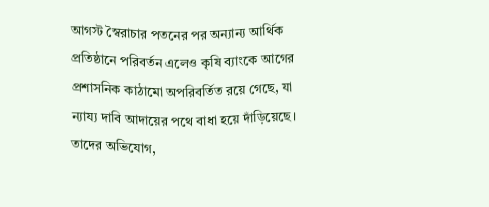আগস্ট স্বৈরাচার পতনের পর অন্যান্য আর্থিক প্রতিষ্ঠানে পরিবর্তন এলেও কৃষি ব্যাংকে আগের প্রশাসনিক কাঠামো অপরিবর্তিত রয়ে গেছে, যা ন্যায্য দাবি আদায়ের পথে বাধা হয়ে দাঁড়িয়েছে। তাদের অভিযোগ,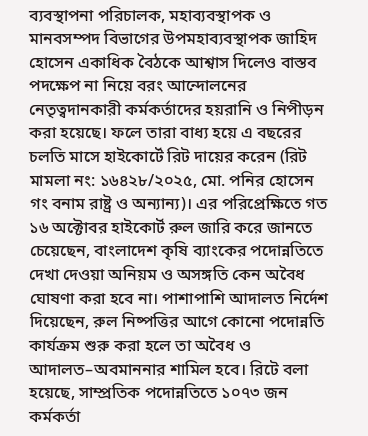ব্যবস্থাপনা পরিচালক, মহাব্যবস্থাপক ও মানবসম্পদ বিভাগের উপমহাব্যবস্থাপক জাহিদ হোসেন একাধিক বৈঠকে আশ্বাস দিলেও বাস্তব পদক্ষেপ না নিয়ে বরং আন্দোলনের নেতৃত্বদানকারী কর্মকর্তাদের হয়রানি ও নিপীড়ন করা হয়েছে। ফলে তারা বাধ্য হয়ে এ বছরের চলতি মাসে হাইকোর্টে রিট দায়ের করেন (রিট মামলা নং: ১৬৪২৮/২০২৫, মো. পনির হোসেন গং বনাম রাষ্ট্র ও অন্যান্য)। এর পরিপ্রেক্ষিতে গত ১৬ অক্টোবর হাইকোর্ট রুল জারি করে জানতে চেয়েছেন, বাংলাদেশ কৃষি ব্যাংকের পদোন্নতিতে দেখা দেওয়া অনিয়ম ও অসঙ্গতি কেন অবৈধ ঘোষণা করা হবে না। পাশাপাশি আদালত নির্দেশ দিয়েছেন, রুল নিষ্পত্তির আগে কোনো পদোন্নতি কার্যক্রম শুরু করা হলে তা অবৈধ ও আদালত–অবমাননার শামিল হবে। রিটে বলা হয়েছে, সাম্প্রতিক পদোন্নতিতে ১০৭৩ জন কর্মকর্তা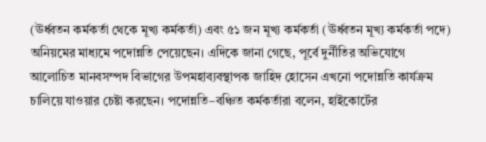(ঊর্ধ্বতন কর্মকর্তা থেকে মূখ্য কর্মকর্তা) এবং ৫১ জন মূখ্য কর্মকর্তা (ঊর্ধ্বতন মূখ্য কর্মকর্তা পদে) অনিয়মের মাধ্যমে পদোন্নতি পেয়েছেন। এদিকে জানা গেছে, পূর্বে দুর্নীতির অভিযোগে আলোচিত মানবসম্পদ বিভাগের উপমহাব্যবস্থাপক জাহিদ হোসেন এখনো পদোন্নতি কার্যক্রম চালিয়ে যাওয়ার চেষ্টা করছেন। পদোন্নতি–বঞ্চিত কর্মকর্তারা বলেন, হাইকোর্টের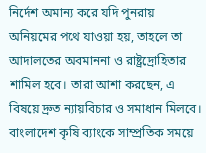নির্দেশ অমান্য করে যদি পুনরায় অনিয়মের পথে যাওয়া হয়, তাহলে তা আদালতের অবমাননা ও রাষ্ট্রদ্রোহিতার শামিল হবে। তারা আশা করছেন, এ বিষয়ে দ্রুত ন্যায়বিচার ও সমাধান মিলবে।
বাংলাদেশ কৃষি ব্যাংকে সাম্প্রতিক সময়ে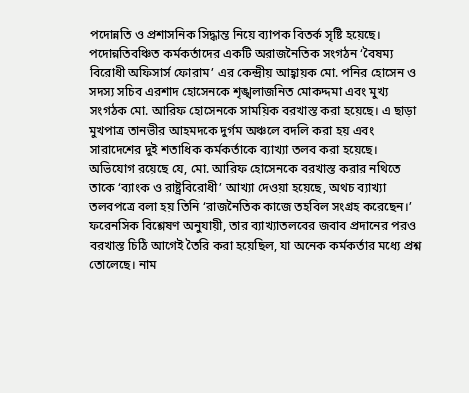পদোন্নতি ও প্রশাসনিক সিদ্ধান্ত নিয়ে ব্যাপক বিতর্ক সৃষ্টি হয়েছে। পদোন্নতিবঞ্চিত কর্মকর্তাদের একটি অরাজনৈতিক সংগঠন ‘বৈষম্য বিরোধী অফিসার্স ফোরাম’ এর কেন্দ্রীয় আহ্বায়ক মো. পনির হোসেন ও সদস্য সচিব এরশাদ হোসেনকে শৃঙ্খলাজনিত মোকদ্দমা এবং মুখ্য সংগঠক মো. আরিফ হোসেনকে সাময়িক বরখাস্ত করা হয়েছে। এ ছাড়া মুখপাত্র তানভীর আহমদকে দুর্গম অঞ্চলে বদলি করা হয় এবং সারাদেশের দুই শতাধিক কর্মকর্তাকে ব্যাখ্যা তলব করা হয়েছে। অভিযোগ রয়েছে যে, মো. আরিফ হোসেনকে বরখাস্ত করার নথিতে তাকে ‘ব্যাংক ও রাষ্ট্রবিরোধী’ আখ্যা দেওয়া হয়েছে, অথচ ব্যাখ্যা তলবপত্রে বলা হয় তিনি ‘রাজনৈতিক কাজে তহবিল সংগ্রহ করেছেন।’ ফরেনসিক বিশ্লেষণ অনুযায়ী, তার ব্যাখ্যাতলবের জবাব প্রদানের পরও বরখাস্ত চিঠি আগেই তৈরি করা হয়েছিল, যা অনেক কর্মকর্তার মধ্যে প্রশ্ন তোলেছে। নাম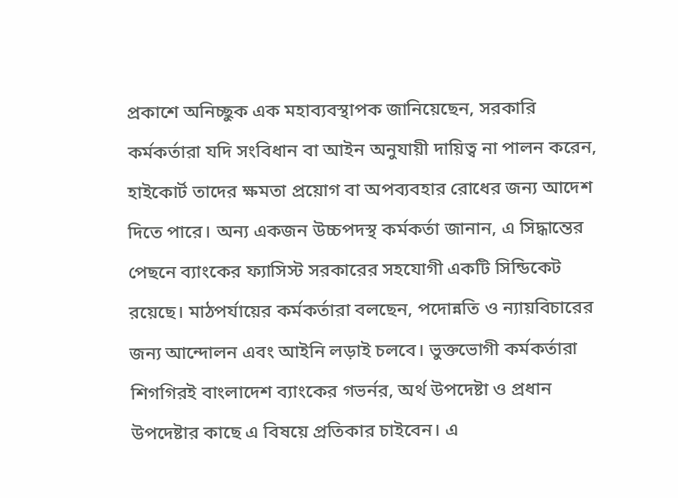প্রকাশে অনিচ্ছুক এক মহাব্যবস্থাপক জানিয়েছেন, সরকারি কর্মকর্তারা যদি সংবিধান বা আইন অনুযায়ী দায়িত্ব না পালন করেন, হাইকোর্ট তাদের ক্ষমতা প্রয়োগ বা অপব্যবহার রোধের জন্য আদেশ দিতে পারে। অন্য একজন উচ্চপদস্থ কর্মকর্তা জানান, এ সিদ্ধান্তের পেছনে ব্যাংকের ফ্যাসিস্ট সরকারের সহযোগী একটি সিন্ডিকেট রয়েছে। মাঠপর্যায়ের কর্মকর্তারা বলছেন, পদোন্নতি ও ন্যায়বিচারের জন্য আন্দোলন এবং আইনি লড়াই চলবে। ভুক্তভোগী কর্মকর্তারা শিগগিরই বাংলাদেশ ব্যাংকের গভর্নর, অর্থ উপদেষ্টা ও প্রধান উপদেষ্টার কাছে এ বিষয়ে প্রতিকার চাইবেন। এ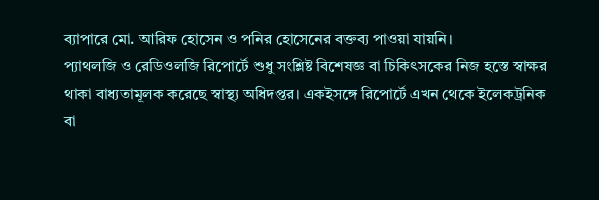ব্যাপারে মো. আরিফ হোসেন ও পনির হোসেনের বক্তব্য পাওয়া যায়নি।
প্যাথলজি ও রেডিওলজি রিপোর্টে শুধু সংশ্লিষ্ট বিশেষজ্ঞ বা চিকিৎসকের নিজ হস্তে স্বাক্ষর থাকা বাধ্যতামূলক করেছে স্বাস্থ্য অধিদপ্তর। একইসঙ্গে রিপোর্টে এখন থেকে ইলেকট্রনিক বা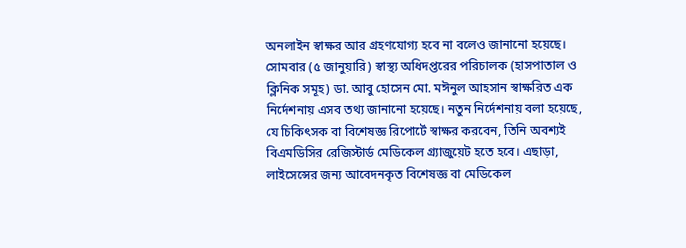অনলাইন স্বাক্ষর আর গ্রহণযোগ্য হবে না বলেও জানানো হয়েছে। সোমবার (৫ জানুয়ারি) স্বাস্থ্য অধিদপ্তরের পরিচালক (হাসপাতাল ও ক্লিনিক সমূহ) ডা. আবু হোসেন মো. মঈনুল আহসান স্বাক্ষরিত এক নির্দেশনায় এসব তথ্য জানানো হয়েছে। নতুন নির্দেশনায় বলা হয়েছে, যে চিকিৎসক বা বিশেষজ্ঞ রিপোর্টে স্বাক্ষর করবেন, তিনি অবশ্যই বিএমডিসির রেজিস্টার্ড মেডিকেল গ্র্যাজুয়েট হতে হবে। এছাড়া, লাইসেন্সের জন্য আবেদনকৃত বিশেষজ্ঞ বা মেডিকেল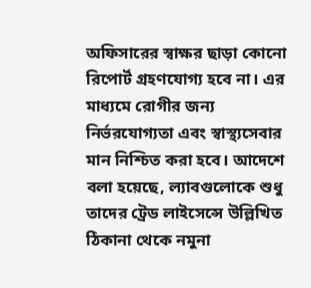অফিসারের স্বাক্ষর ছাড়া কোনো রিপোর্ট গ্রহণযোগ্য হবে না। এর মাধ্যমে রোগীর জন্য নির্ভরযোগ্যতা এবং স্বাস্থ্যসেবার মান নিশ্চিত করা হবে। আদেশে বলা হয়েছে, ল্যাবগুলোকে শুধু তাদের ট্রেড লাইসেন্সে উল্লিখিত ঠিকানা থেকে নমুনা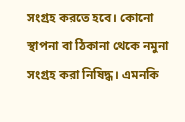সংগ্রহ করতে হবে। কোনো স্থাপনা বা ঠিকানা থেকে নমুনা সংগ্রহ করা নিষিদ্ধ। এমনকি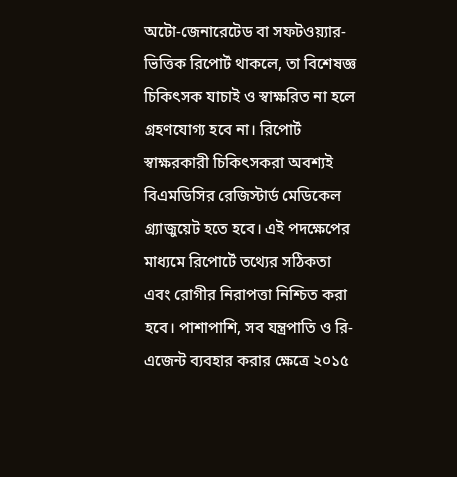অটো-জেনারেটেড বা সফটওয়্যার-ভিত্তিক রিপোর্ট থাকলে, তা বিশেষজ্ঞ চিকিৎসক যাচাই ও স্বাক্ষরিত না হলে গ্রহণযোগ্য হবে না। রিপোর্ট স্বাক্ষরকারী চিকিৎসকরা অবশ্যই বিএমডিসির রেজিস্টার্ড মেডিকেল গ্র্যাজুয়েট হতে হবে। এই পদক্ষেপের মাধ্যমে রিপোর্টে তথ্যের সঠিকতা এবং রোগীর নিরাপত্তা নিশ্চিত করা হবে। পাশাপাশি, সব যন্ত্রপাতি ও রি-এজেন্ট ব্যবহার করার ক্ষেত্রে ২০১৫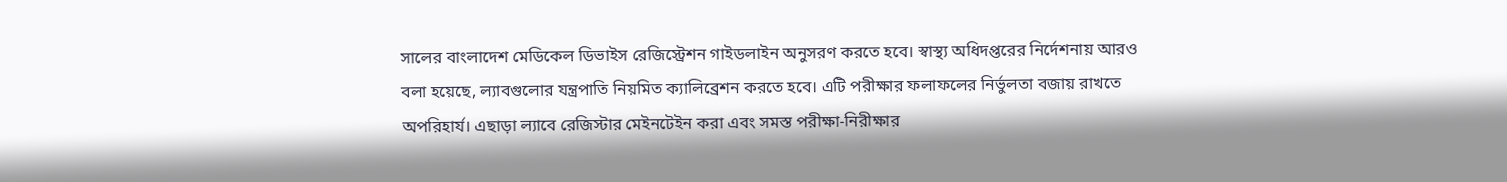সালের বাংলাদেশ মেডিকেল ডিভাইস রেজিস্ট্রেশন গাইডলাইন অনুসরণ করতে হবে। স্বাস্থ্য অধিদপ্তরের নির্দেশনায় আরও বলা হয়েছে, ল্যাবগুলোর যন্ত্রপাতি নিয়মিত ক্যালিব্রেশন করতে হবে। এটি পরীক্ষার ফলাফলের নির্ভুলতা বজায় রাখতে অপরিহার্য। এছাড়া ল্যাবে রেজিস্টার মেইনটেইন করা এবং সমস্ত পরীক্ষা-নিরীক্ষার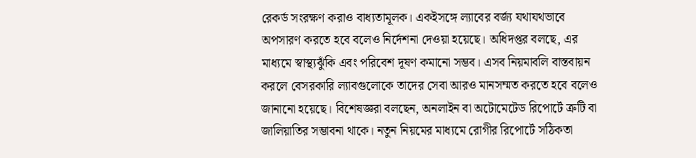রেকর্ড সংরক্ষণ করাও বাধ্যতামূলক। একইসঙ্গে ল্যাবের বর্জ্য যথাযথভাবে অপসারণ করতে হবে বলেও নির্দেশনা দেওয়া হয়েছে। অধিদপ্তর বলছে, এর মাধ্যমে স্বাস্থ্যঝুঁকি এবং পরিবেশ দূষণ কমানো সম্ভব। এসব নিয়মাবলি বাস্তবায়ন করলে বেসরকারি ল্যাবগুলোকে তাদের সেবা আরও মানসম্মত করতে হবে বলেও জানানো হয়েছে। বিশেষজ্ঞরা বলছেন, অনলাইন বা অটোমেটেড রিপোর্টে ত্রুটি বা জালিয়াতির সম্ভাবনা থাকে। নতুন নিয়মের মাধ্যমে রোগীর রিপোর্টে সঠিকতা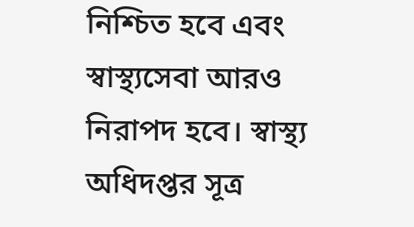নিশ্চিত হবে এবং স্বাস্থ্যসেবা আরও নিরাপদ হবে। স্বাস্থ্য অধিদপ্তর সূত্র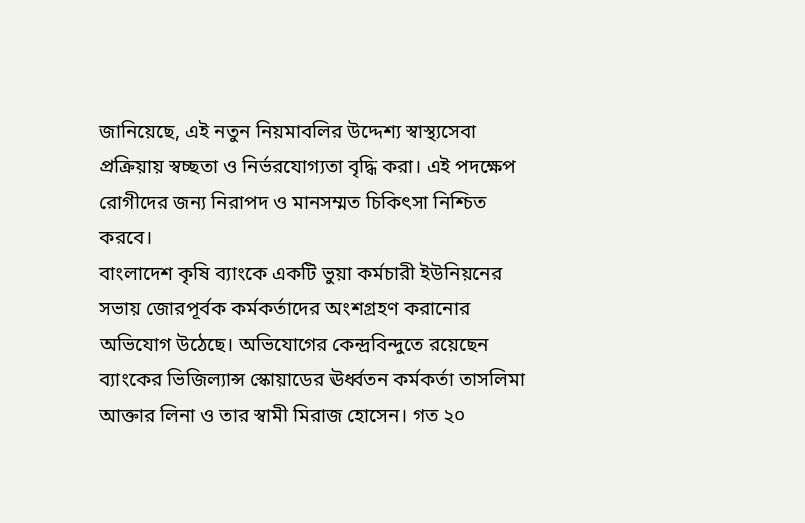জানিয়েছে, এই নতুন নিয়মাবলির উদ্দেশ্য স্বাস্থ্যসেবা প্রক্রিয়ায় স্বচ্ছতা ও নির্ভরযোগ্যতা বৃদ্ধি করা। এই পদক্ষেপ রোগীদের জন্য নিরাপদ ও মানসম্মত চিকিৎসা নিশ্চিত করবে।
বাংলাদেশ কৃষি ব্যাংকে একটি ভুয়া কর্মচারী ইউনিয়নের সভায় জোরপূর্বক কর্মকর্তাদের অংশগ্রহণ করানোর অভিযোগ উঠেছে। অভিযোগের কেন্দ্রবিন্দুতে রয়েছেন ব্যাংকের ভিজিল্যান্স স্কোয়াডের ঊর্ধ্বতন কর্মকর্তা তাসলিমা আক্তার লিনা ও তার স্বামী মিরাজ হোসেন। গত ২০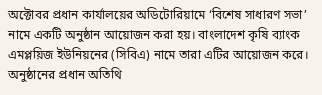অক্টোবর প্রধান কার্যালয়ের অডিটোরিয়ামে ‘বিশেষ সাধারণ সভা’ নামে একটি অনুষ্ঠান আয়োজন করা হয়। বাংলাদেশ কৃষি ব্যাংক এমপ্লয়িজ ইউনিয়নের (সিবিএ) নামে তারা এটির আয়োজন করে। অনুষ্ঠানের প্রধান অতিথি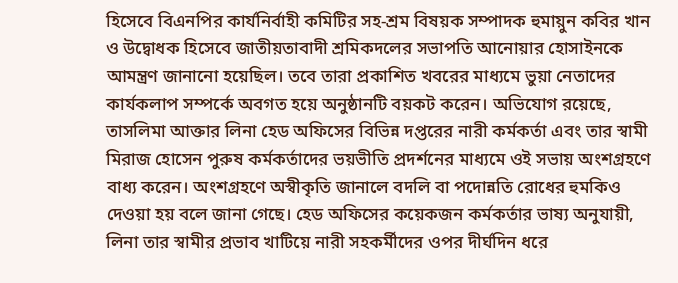হিসেবে বিএনপির কার্যনির্বাহী কমিটির সহ-শ্রম বিষয়ক সম্পাদক হুমায়ুন কবির খান ও উদ্বোধক হিসেবে জাতীয়তাবাদী শ্রমিকদলের সভাপতি আনোয়ার হোসাইনকে আমন্ত্রণ জানানো হয়েছিল। তবে তারা প্রকাশিত খবরের মাধ্যমে ভুয়া নেতাদের কার্যকলাপ সম্পর্কে অবগত হয়ে অনুষ্ঠানটি বয়কট করেন। অভিযোগ রয়েছে, তাসলিমা আক্তার লিনা হেড অফিসের বিভিন্ন দপ্তরের নারী কর্মকর্তা এবং তার স্বামী মিরাজ হোসেন পুরুষ কর্মকর্তাদের ভয়ভীতি প্রদর্শনের মাধ্যমে ওই সভায় অংশগ্রহণে বাধ্য করেন। অংশগ্রহণে অস্বীকৃতি জানালে বদলি বা পদোন্নতি রোধের হুমকিও দেওয়া হয় বলে জানা গেছে। হেড অফিসের কয়েকজন কর্মকর্তার ভাষ্য অনুযায়ী, লিনা তার স্বামীর প্রভাব খাটিয়ে নারী সহকর্মীদের ওপর দীর্ঘদিন ধরে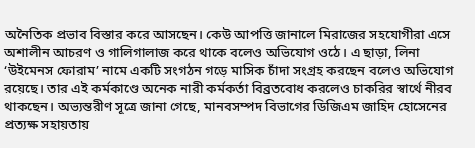অনৈতিক প্রভাব বিস্তার করে আসছেন। কেউ আপত্তি জানালে মিরাজের সহযোগীরা এসে অশালীন আচরণ ও গালিগালাজ করে থাকে বলেও অভিযোগ ওঠে। এ ছাড়া, লিনা ‘উইমেনস ফোরাম’ নামে একটি সংগঠন গড়ে মাসিক চাঁদা সংগ্রহ করছেন বলেও অভিযোগ রয়েছে। তার এই কর্মকাণ্ডে অনেক নারী কর্মকর্তা বিব্রতবোধ করলেও চাকরির স্বার্থে নীরব থাকছেন। অভ্যন্তরীণ সূত্রে জানা গেছে, মানবসম্পদ বিভাগের ডিজিএম জাহিদ হোসেনের প্রত্যক্ষ সহায়তায়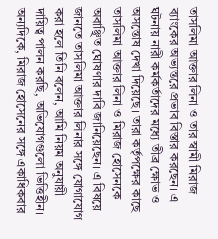তাসলিমা আক্তার লিনা ও তার স্বামী মিরাজ ব্যাংকের অভ্যন্তরে প্রভাব বিস্তার করছেন। এ ঘটনায় নারী কর্মকর্তাদের মধ্যে তীব্র ক্ষোভ ও অসন্তোষ দেখা দিয়েছে। তারা কর্তৃপক্ষের কাছে তাসলিমা আক্তার লিনা ও মিরাজ হোসেনকে অবাঞ্ছিত ঘোষণার দাবি জানিয়েছেন। এ বিষয়ে জানতে তাসলিমা আক্তার লিনার সঙ্গে যোগাযোগ করা হলে তিনি বলেন, আমি নিয়ম অনুযায়ী দায়িত্ব পালন করছি, অভিযোগগুলো ভিত্তিহীন। অন্যদিকে, মিরাজ হোসেনের সঙ্গে একাধিকবার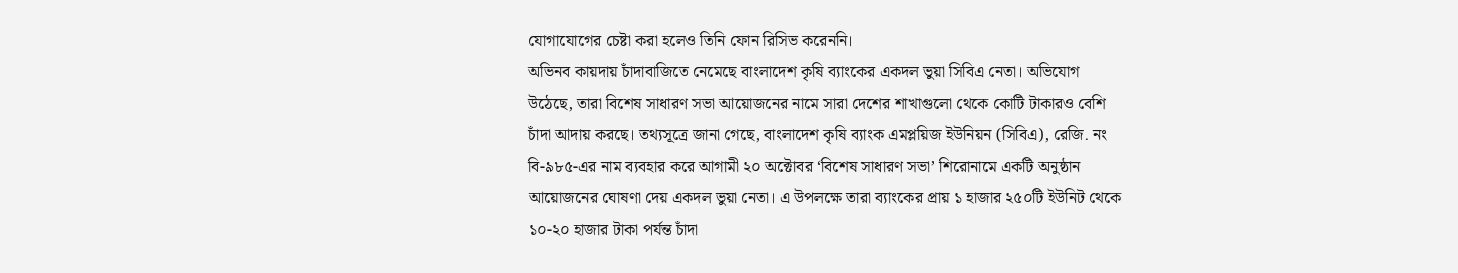যোগাযোগের চেষ্টা করা হলেও তিনি ফোন রিসিভ করেননি।
অভিনব কায়দায় চাঁদাবাজিতে নেমেছে বাংলাদেশ কৃষি ব্যাংকের একদল ভুয়া সিবিএ নেতা। অভিযোগ উঠেছে, তারা বিশেষ সাধারণ সভা আয়োজনের নামে সারা দেশের শাখাগুলো থেকে কোটি টাকারও বেশি চাঁদা আদায় করছে। তথ্যসূত্রে জানা গেছে, বাংলাদেশ কৃষি ব্যাংক এমপ্লয়িজ ইউনিয়ন (সিবিএ), রেজি. নং বি-৯৮৫-এর নাম ব্যবহার করে আগামী ২০ অক্টোবর ‘বিশেষ সাধারণ সভা’ শিরোনামে একটি অনুষ্ঠান আয়োজনের ঘোষণা দেয় একদল ভুয়া নেতা। এ উপলক্ষে তারা ব্যাংকের প্রায় ১ হাজার ২৫০টি ইউনিট থেকে ১০-২০ হাজার টাকা পর্যন্ত চাঁদা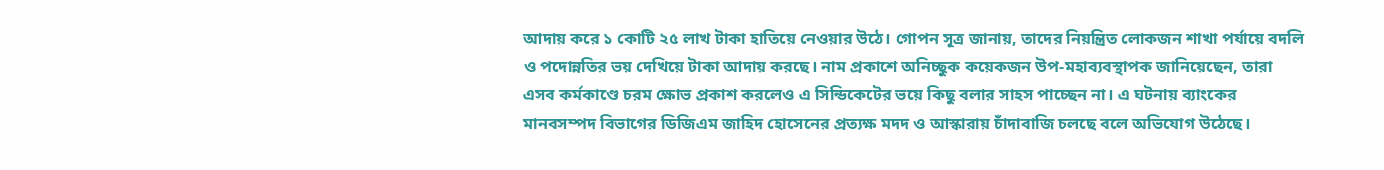আদায় করে ১ কোটি ২৫ লাখ টাকা হাতিয়ে নেওয়ার উঠে। গোপন সূত্র জানায়, তাদের নিয়ন্ত্রিত লোকজন শাখা পর্যায়ে বদলি ও পদোন্নতির ভয় দেখিয়ে টাকা আদায় করছে। নাম প্রকাশে অনিচ্ছুক কয়েকজন উপ-মহাব্যবস্থাপক জানিয়েছেন, তারা এসব কর্মকাণ্ডে চরম ক্ষোভ প্রকাশ করলেও এ সিন্ডিকেটের ভয়ে কিছু বলার সাহস পাচ্ছেন না। এ ঘটনায় ব্যাংকের মানবসম্পদ বিভাগের ডিজিএম জাহিদ হোসেনের প্রত্যক্ষ মদদ ও আস্কারায় চাঁদাবাজি চলছে বলে অভিযোগ উঠেছে।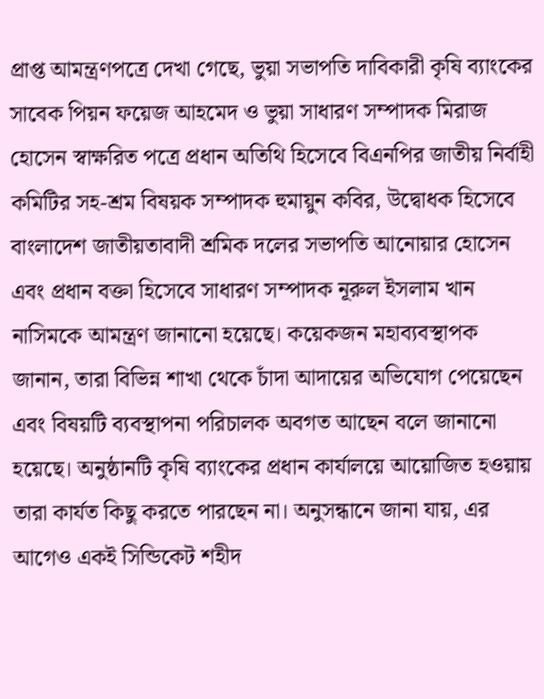প্রাপ্ত আমন্ত্রণপত্রে দেখা গেছে, ভুয়া সভাপতি দাবিকারী কৃষি ব্যাংকের সাবেক পিয়ন ফয়েজ আহমেদ ও ভুয়া সাধারণ সম্পাদক মিরাজ হোসেন স্বাক্ষরিত পত্রে প্রধান অতিথি হিসেবে বিএনপির জাতীয় নির্বাহী কমিটির সহ-শ্রম বিষয়ক সম্পাদক হুমায়ুন কবির, উদ্বোধক হিসেবে বাংলাদেশ জাতীয়তাবাদী শ্রমিক দলের সভাপতি আনোয়ার হোসেন এবং প্রধান বক্তা হিসেবে সাধারণ সম্পাদক নূরুল ইসলাম খান নাসিমকে আমন্ত্রণ জানানো হয়েছে। কয়েকজন মহাব্যবস্থাপক জানান, তারা বিভিন্ন শাখা থেকে চাঁদা আদায়ের অভিযোগ পেয়েছেন এবং বিষয়টি ব্যবস্থাপনা পরিচালক অবগত আছেন বলে জানানো হয়েছে। অনুষ্ঠানটি কৃষি ব্যাংকের প্রধান কার্যালয়ে আয়োজিত হওয়ায় তারা কার্যত কিছু করতে পারছেন না। অনুসন্ধানে জানা যায়, এর আগেও একই সিন্ডিকেট শহীদ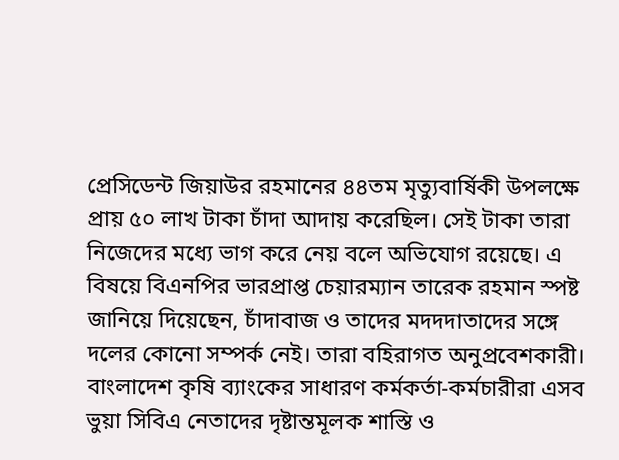প্রেসিডেন্ট জিয়াউর রহমানের ৪৪তম মৃত্যুবার্ষিকী উপলক্ষে প্রায় ৫০ লাখ টাকা চাঁদা আদায় করেছিল। সেই টাকা তারা নিজেদের মধ্যে ভাগ করে নেয় বলে অভিযোগ রয়েছে। এ বিষয়ে বিএনপির ভারপ্রাপ্ত চেয়ারম্যান তারেক রহমান স্পষ্ট জানিয়ে দিয়েছেন, চাঁদাবাজ ও তাদের মদদদাতাদের সঙ্গে দলের কোনো সম্পর্ক নেই। তারা বহিরাগত অনুপ্রবেশকারী। বাংলাদেশ কৃষি ব্যাংকের সাধারণ কর্মকর্তা-কর্মচারীরা এসব ভুয়া সিবিএ নেতাদের দৃষ্টান্তমূলক শাস্তি ও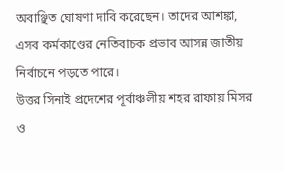অবাঞ্ছিত ঘোষণা দাবি করেছেন। তাদের আশঙ্কা, এসব কর্মকাণ্ডের নেতিবাচক প্রভাব আসন্ন জাতীয় নির্বাচনে পড়তে পারে।
উত্তর সিনাই প্রদেশের পূর্বাঞ্চলীয় শহর রাফায় মিসর ও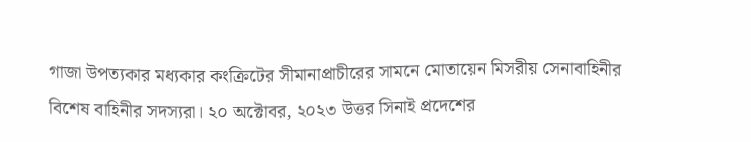গাজা উপত্যকার মধ্যকার কংক্রিটের সীমানাপ্রাচীরের সামনে মোতায়েন মিসরীয় সেনাবাহিনীর বিশেষ বাহিনীর সদস্যরা। ২০ অক্টোবর, ২০২৩ উত্তর সিনাই প্রদেশের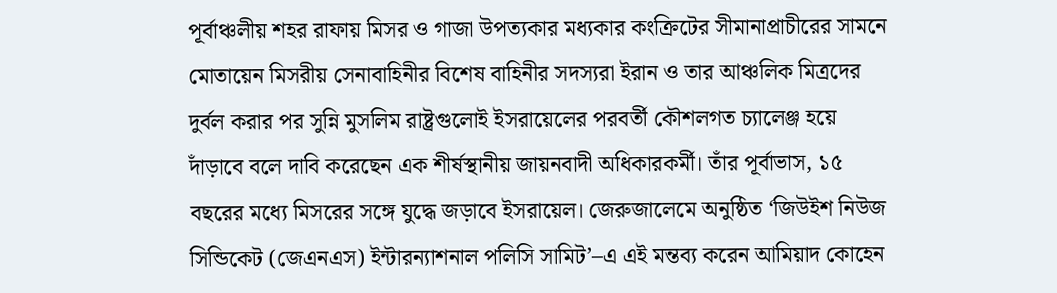পূর্বাঞ্চলীয় শহর রাফায় মিসর ও গাজা উপত্যকার মধ্যকার কংক্রিটের সীমানাপ্রাচীরের সামনে মোতায়েন মিসরীয় সেনাবাহিনীর বিশেষ বাহিনীর সদস্যরা ইরান ও তার আঞ্চলিক মিত্রদের দুর্বল করার পর সুন্নি মুসলিম রাষ্ট্রগুলোই ইসরায়েলের পরবর্তী কৌশলগত চ্যালেঞ্জ হয়ে দাঁড়াবে বলে দাবি করেছেন এক শীর্ষস্থানীয় জায়নবাদী অধিকারকর্মী। তাঁর পূর্বাভাস, ১৫ বছরের মধ্যে মিসরের সঙ্গে যুদ্ধে জড়াবে ইসরায়েল। জেরুজালেমে অনুষ্ঠিত ‘জিউইশ নিউজ সিন্ডিকেট (জেএনএস) ইন্টারন্যাশনাল পলিসি সামিট’–এ এই মন্তব্য করেন আমিয়াদ কোহেন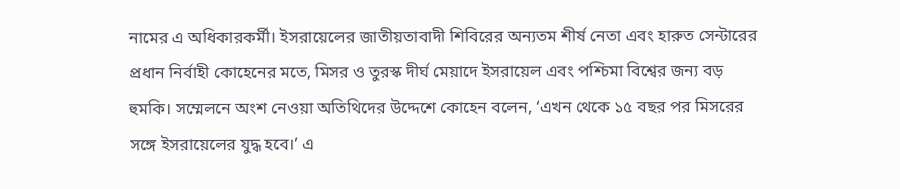নামের এ অধিকারকর্মী। ইসরায়েলের জাতীয়তাবাদী শিবিরের অন্যতম শীর্ষ নেতা এবং হারুত সেন্টারের প্রধান নির্বাহী কোহেনের মতে, মিসর ও তুরস্ক দীর্ঘ মেয়াদে ইসরায়েল এবং পশ্চিমা বিশ্বের জন্য বড় হুমকি। সম্মেলনে অংশ নেওয়া অতিথিদের উদ্দেশে কোহেন বলেন, ‘এখন থেকে ১৫ বছর পর মিসরের সঙ্গে ইসরায়েলের যুদ্ধ হবে।’ এ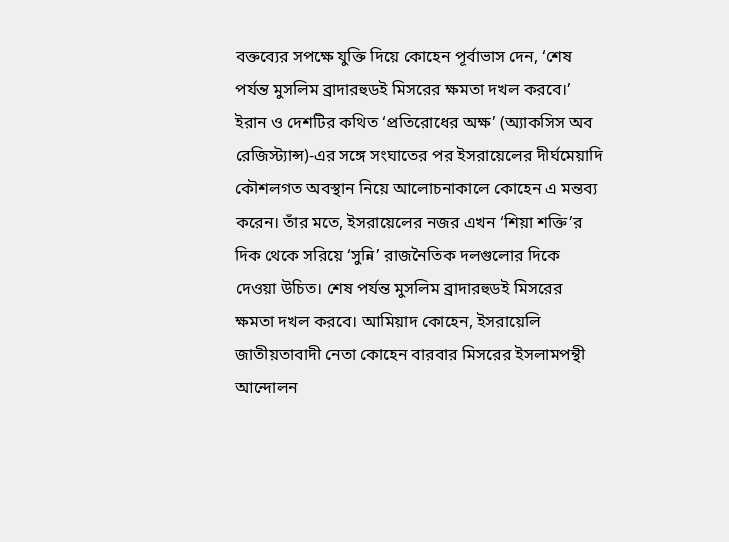বক্তব্যের সপক্ষে যুক্তি দিয়ে কোহেন পূর্বাভাস দেন, ‘শেষ পর্যন্ত মুসলিম ব্রাদারহুডই মিসরের ক্ষমতা দখল করবে।’ ইরান ও দেশটির কথিত ‘প্রতিরোধের অক্ষ’ (অ্যাকসিস অব রেজিস্ট্যান্স)-এর সঙ্গে সংঘাতের পর ইসরায়েলের দীর্ঘমেয়াদি কৌশলগত অবস্থান নিয়ে আলোচনাকালে কোহেন এ মন্তব্য করেন। তাঁর মতে, ইসরায়েলের নজর এখন ‘শিয়া শক্তি’র দিক থেকে সরিয়ে ‘সুন্নি’ রাজনৈতিক দলগুলোর দিকে দেওয়া উচিত। শেষ পর্যন্ত মুসলিম ব্রাদারহুডই মিসরের ক্ষমতা দখল করবে। আমিয়াদ কোহেন, ইসরায়েলি জাতীয়তাবাদী নেতা কোহেন বারবার মিসরের ইসলামপন্থী আন্দোলন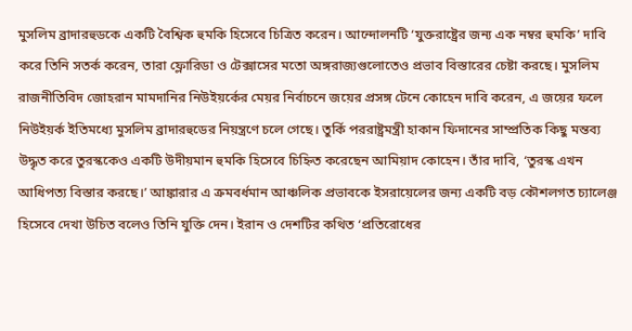মুসলিম ব্রাদারহুডকে একটি বৈশ্বিক হুমকি হিসেবে চিত্রিত করেন। আন্দোলনটি ‘যুক্তরাষ্ট্রের জন্য এক নম্বর হুমকি’ দাবি করে তিনি সতর্ক করেন, তারা ফ্লোরিডা ও টেক্সাসের মতো অঙ্গরাজ্যগুলোতেও প্রভাব বিস্তারের চেষ্টা করছে। মুসলিম রাজনীতিবিদ জোহরান মামদানির নিউইয়র্কের মেয়র নির্বাচনে জয়ের প্রসঙ্গ টেনে কোহেন দাবি করেন, এ জয়ের ফলে নিউইয়র্ক ইতিমধ্যে মুসলিম ব্রাদারহুডের নিয়ন্ত্রণে চলে গেছে। তুর্কি পররাষ্ট্রমন্ত্রী হাকান ফিদানের সাম্প্রতিক কিছু মন্তব্য উদ্ধৃত করে তুরস্ককেও একটি উদীয়মান হুমকি হিসেবে চিহ্নিত করেছেন আমিয়াদ কোহেন। তাঁর দাবি, ‘তুরস্ক এখন আধিপত্য বিস্তার করছে।’ আঙ্কারার এ ক্রমবর্ধমান আঞ্চলিক প্রভাবকে ইসরায়েলের জন্য একটি বড় কৌশলগত চ্যালেঞ্জ হিসেবে দেখা উচিত বলেও তিনি যুক্তি দেন। ইরান ও দেশটির কথিত ‘প্রতিরোধের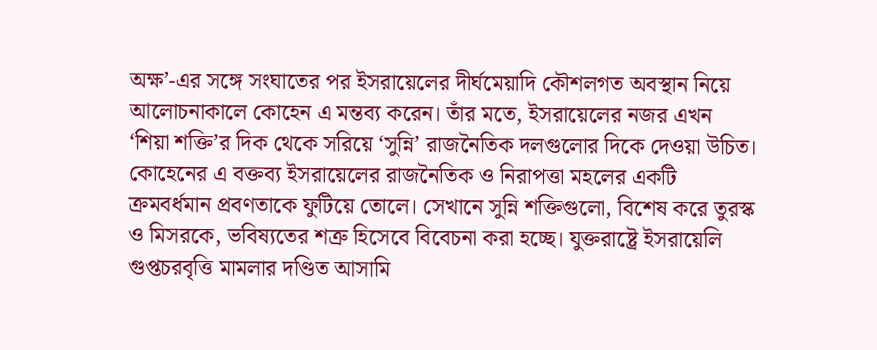অক্ষ’-এর সঙ্গে সংঘাতের পর ইসরায়েলের দীর্ঘমেয়াদি কৌশলগত অবস্থান নিয়ে আলোচনাকালে কোহেন এ মন্তব্য করেন। তাঁর মতে, ইসরায়েলের নজর এখন ‘শিয়া শক্তি’র দিক থেকে সরিয়ে ‘সুন্নি’ রাজনৈতিক দলগুলোর দিকে দেওয়া উচিত। কোহেনের এ বক্তব্য ইসরায়েলের রাজনৈতিক ও নিরাপত্তা মহলের একটি ক্রমবর্ধমান প্রবণতাকে ফুটিয়ে তোলে। সেখানে সুন্নি শক্তিগুলো, বিশেষ করে তুরস্ক ও মিসরকে, ভবিষ্যতের শত্রু হিসেবে বিবেচনা করা হচ্ছে। যুক্তরাষ্ট্রে ইসরায়েলি গুপ্তচরবৃত্তি মামলার দণ্ডিত আসামি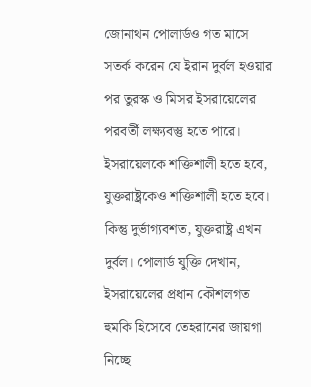জোনাথন পোলার্ডও গত মাসে সতর্ক করেন যে ইরান দুর্বল হওয়ার পর তুরস্ক ও মিসর ইসরায়েলের পরবর্তী লক্ষ্যবস্তু হতে পারে। ইসরায়েলকে শক্তিশালী হতে হবে, যুক্তরাষ্ট্রকেও শক্তিশালী হতে হবে। কিন্তু দুর্ভাগ্যবশত, যুক্তরাষ্ট্র এখন দুর্বল। পোলার্ড যুক্তি দেখান, ইসরায়েলের প্রধান কৌশলগত হুমকি হিসেবে তেহরানের জায়গা নিচ্ছে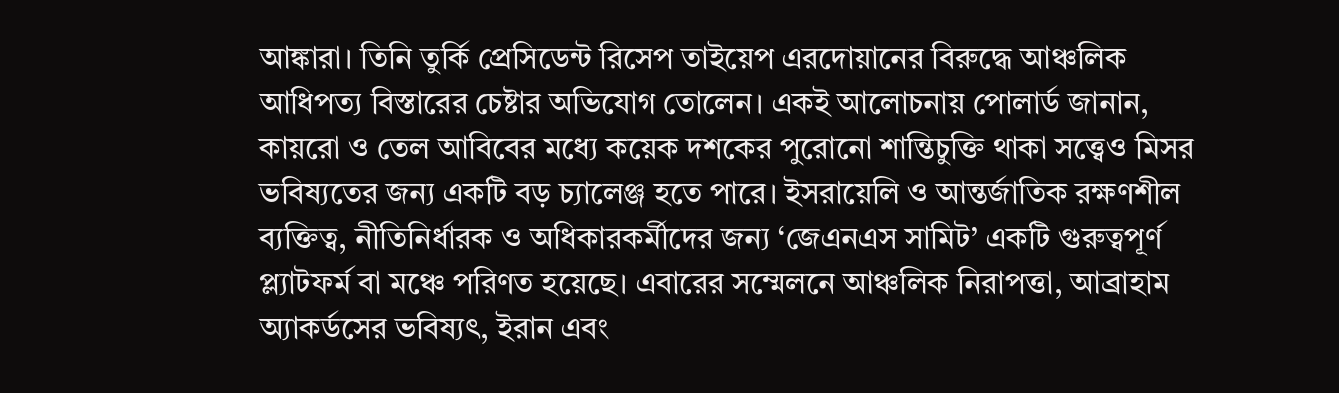আঙ্কারা। তিনি তুর্কি প্রেসিডেন্ট রিসেপ তাইয়েপ এরদোয়ানের বিরুদ্ধে আঞ্চলিক আধিপত্য বিস্তারের চেষ্টার অভিযোগ তোলেন। একই আলোচনায় পোলার্ড জানান, কায়রো ও তেল আবিবের মধ্যে কয়েক দশকের পুরোনো শান্তিচুক্তি থাকা সত্ত্বেও মিসর ভবিষ্যতের জন্য একটি বড় চ্যালেঞ্জ হতে পারে। ইসরায়েলি ও আন্তর্জাতিক রক্ষণশীল ব্যক্তিত্ব, নীতিনির্ধারক ও অধিকারকর্মীদের জন্য ‘জেএনএস সামিট’ একটি গুরুত্বপূর্ণ প্ল্যাটফর্ম বা মঞ্চে পরিণত হয়েছে। এবারের সম্মেলনে আঞ্চলিক নিরাপত্তা, আব্রাহাম অ্যাকর্ডসের ভবিষ্যৎ, ইরান এবং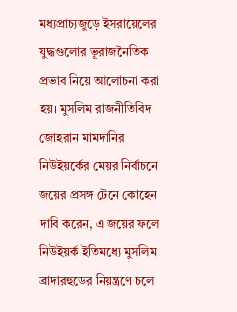মধ্যপ্রাচ্যজুড়ে ইসরায়েলের যুদ্ধগুলোর ভূরাজনৈতিক প্রভাব নিয়ে আলোচনা করা হয়। মুসলিম রাজনীতিবিদ জোহরান মামদানির নিউইয়র্কের মেয়র নির্বাচনে জয়ের প্রসঙ্গ টেনে কোহেন দাবি করেন, এ জয়ের ফলে নিউইয়র্ক ইতিমধ্যে মুসলিম ব্রাদারহুডের নিয়ন্ত্রণে চলে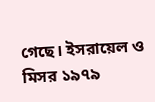গেছে। ইসরায়েল ও মিসর ১৯৭৯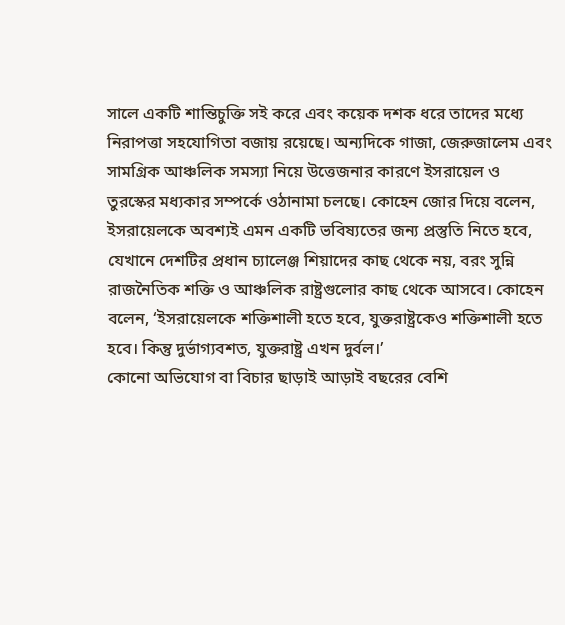সালে একটি শান্তিচুক্তি সই করে এবং কয়েক দশক ধরে তাদের মধ্যে নিরাপত্তা সহযোগিতা বজায় রয়েছে। অন্যদিকে গাজা, জেরুজালেম এবং সামগ্রিক আঞ্চলিক সমস্যা নিয়ে উত্তেজনার কারণে ইসরায়েল ও তুরস্কের মধ্যকার সম্পর্কে ওঠানামা চলছে। কোহেন জোর দিয়ে বলেন, ইসরায়েলকে অবশ্যই এমন একটি ভবিষ্যতের জন্য প্রস্তুতি নিতে হবে, যেখানে দেশটির প্রধান চ্যালেঞ্জ শিয়াদের কাছ থেকে নয়, বরং সুন্নি রাজনৈতিক শক্তি ও আঞ্চলিক রাষ্ট্রগুলোর কাছ থেকে আসবে। কোহেন বলেন, ‘ইসরায়েলকে শক্তিশালী হতে হবে, যুক্তরাষ্ট্রকেও শক্তিশালী হতে হবে। কিন্তু দুর্ভাগ্যবশত, যুক্তরাষ্ট্র এখন দুর্বল।’
কোনো অভিযোগ বা বিচার ছাড়াই আড়াই বছরের বেশি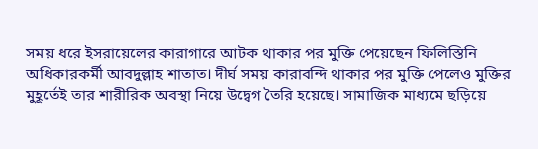সময় ধরে ইসরায়েলের কারাগারে আটক থাকার পর মুক্তি পেয়েছেন ফিলিস্তিনি অধিকারকর্মী আবদুল্লাহ শাতাত। দীর্ঘ সময় কারাবন্দি থাকার পর মুক্তি পেলেও মুক্তির মুহূর্তেই তার শারীরিক অবস্থা নিয়ে উদ্বেগ তৈরি হয়েছে। সামাজিক মাধ্যমে ছড়িয়ে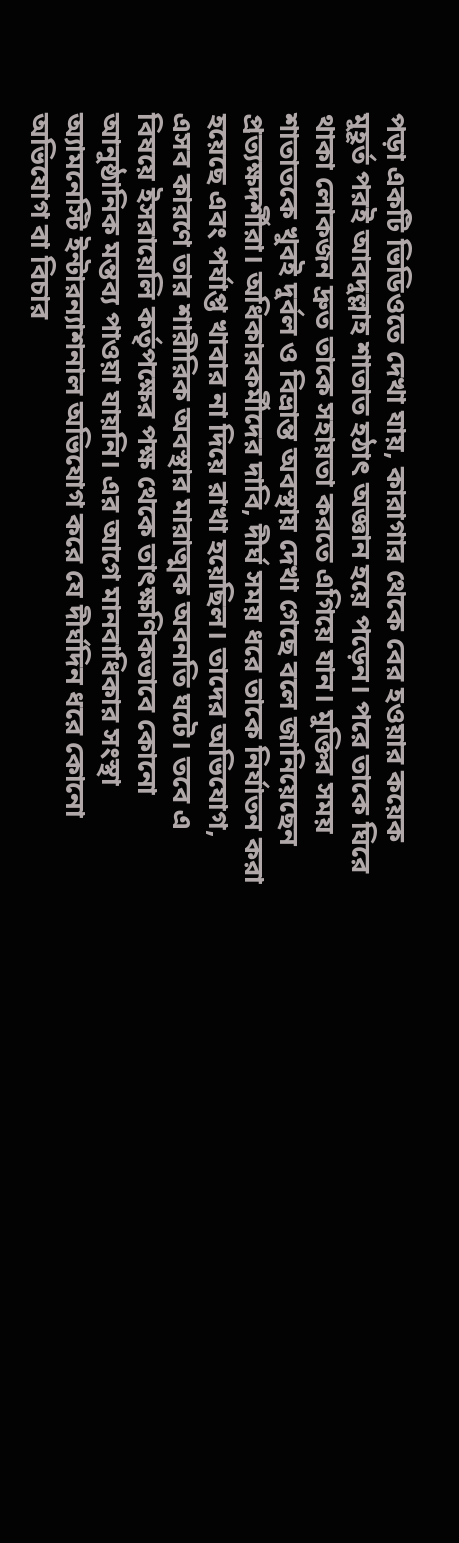পড়া একটি ভিডিওতে দেখা যায়, কারাগার থেকে বের হওয়ার কয়েক মুহূর্ত পরই আবদুল্লাহ শাতাত হঠাৎ অজ্ঞান হয়ে পড়েন। পরে তাকে ঘিরে থাকা লোকজন দ্রুত তাকে সহায়তা করতে এগিয়ে যান। মুক্তির সময় শাতাতকে খুবই দুর্বল ও বিভ্রান্ত অবস্থায় দেখা গেছে বলে জানিয়েছেন প্রত্যক্ষদর্শীরা। অধিকারকর্মীদের দাবি, দীর্ঘ সময় ধরে তাকে নির্যাতন করা হয়েছে এবং পর্যাপ্ত খাবার না দিয়ে রাখা হয়েছিল। তাদের অভিযোগ, এসব কারণে তার শারীরিক অবস্থার মারাত্মক অবনতি ঘটে। তবে এ বিষয়ে ইসরায়েলি কর্তৃপক্ষের পক্ষ থেকে তাৎক্ষণিকভাবে কোনো আনুষ্ঠানিক মন্তব্য পাওয়া যায়নি। এর আগে মানবাধিকার সংস্থা অ্যামনেস্টি ইন্টারন্যাশনাল অভিযোগ করে যে দীর্ঘদিন ধরে কোনো অভিযোগ বা বিচার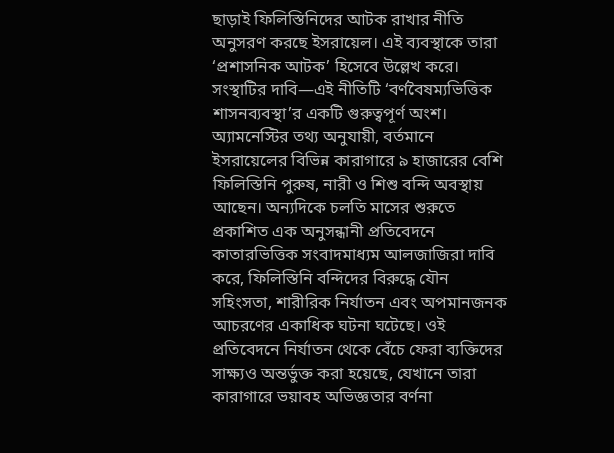ছাড়াই ফিলিস্তিনিদের আটক রাখার নীতি অনুসরণ করছে ইসরায়েল। এই ব্যবস্থাকে তারা ‘প্রশাসনিক আটক’ হিসেবে উল্লেখ করে। সংস্থাটির দাবি—এই নীতিটি ‘বর্ণবৈষম্যভিত্তিক শাসনব্যবস্থা’র একটি গুরুত্বপূর্ণ অংশ। অ্যামনেস্টির তথ্য অনুযায়ী, বর্তমানে ইসরায়েলের বিভিন্ন কারাগারে ৯ হাজারের বেশি ফিলিস্তিনি পুরুষ, নারী ও শিশু বন্দি অবস্থায় আছেন। অন্যদিকে চলতি মাসের শুরুতে প্রকাশিত এক অনুসন্ধানী প্রতিবেদনে কাতারভিত্তিক সংবাদমাধ্যম আলজাজিরা দাবি করে, ফিলিস্তিনি বন্দিদের বিরুদ্ধে যৌন সহিংসতা, শারীরিক নির্যাতন এবং অপমানজনক আচরণের একাধিক ঘটনা ঘটেছে। ওই প্রতিবেদনে নির্যাতন থেকে বেঁচে ফেরা ব্যক্তিদের সাক্ষ্যও অন্তর্ভুক্ত করা হয়েছে, যেখানে তারা কারাগারে ভয়াবহ অভিজ্ঞতার বর্ণনা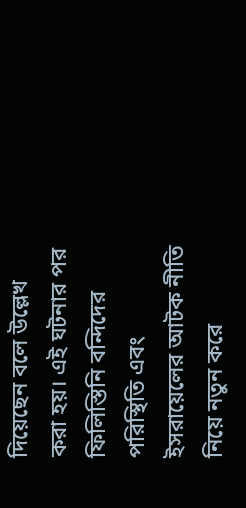দিয়েছেন বলে উল্লেখ করা হয়। এই ঘটনার পর ফিলিস্তিনি বন্দিদের পরিস্থিতি এবং ইসরায়েলের আটক নীতি নিয়ে নতুন করে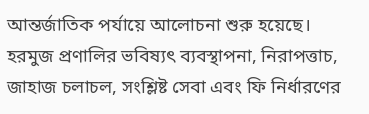আন্তর্জাতিক পর্যায়ে আলোচনা শুরু হয়েছে।
হরমুজ প্রণালির ভবিষ্যৎ ব্যবস্থাপনা, নিরাপত্তাচ, জাহাজ চলাচল, সংশ্লিষ্ট সেবা এবং ফি নির্ধারণের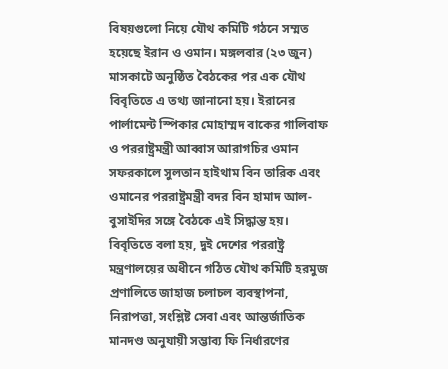বিষয়গুলো নিয়ে যৌথ কমিটি গঠনে সম্মত হয়েছে ইরান ও ওমান। মঙ্গলবার (২৩ জুন) মাসকাটে অনুষ্ঠিত বৈঠকের পর এক যৌথ বিবৃতিতে এ তথ্য জানানো হয়। ইরানের পার্লামেন্ট স্পিকার মোহাম্মদ বাকের গালিবাফ ও পররাষ্ট্রমন্ত্রী আব্বাস আরাগচির ওমান সফরকালে সুলতান হাইথাম বিন তারিক এবং ওমানের পররাষ্ট্রমন্ত্রী বদর বিন হামাদ আল-বুসাইদির সঙ্গে বৈঠকে এই সিদ্ধান্ত হয়। বিবৃতিতে বলা হয়, দুই দেশের পররাষ্ট্র মন্ত্রণালয়ের অধীনে গঠিত যৌথ কমিটি হরমুজ প্রণালিতে জাহাজ চলাচল ব্যবস্থাপনা, নিরাপত্তা, সংশ্লিষ্ট সেবা এবং আন্তর্জাতিক মানদণ্ড অনুযায়ী সম্ভাব্য ফি নির্ধারণের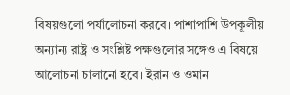বিষয়গুলো পর্যালোচনা করবে। পাশাপাশি উপকূলীয় অন্যান্য রাষ্ট্র ও সংশ্লিষ্ট পক্ষগুলোর সঙ্গেও এ বিষয়ে আলোচনা চালানো হবে। ইরান ও ওমান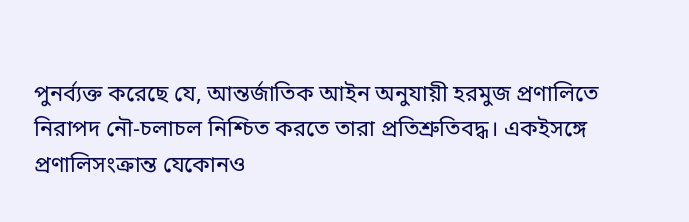পুনর্ব্যক্ত করেছে যে, আন্তর্জাতিক আইন অনুযায়ী হরমুজ প্রণালিতে নিরাপদ নৌ-চলাচল নিশ্চিত করতে তারা প্রতিশ্রুতিবদ্ধ। একইসঙ্গে প্রণালিসংক্রান্ত যেকোনও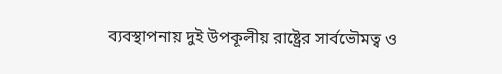ব্যবস্থাপনায় দুই উপকূলীয় রাষ্ট্রের সার্বভৌমত্ব ও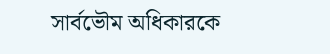সার্বভৌম অধিকারকে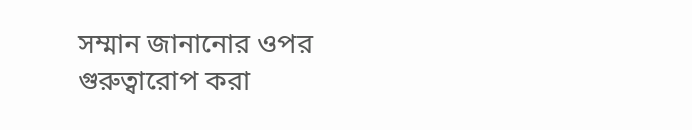সম্মান জানানোর ওপর গুরুত্বারোপ করা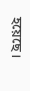হয়েছে।